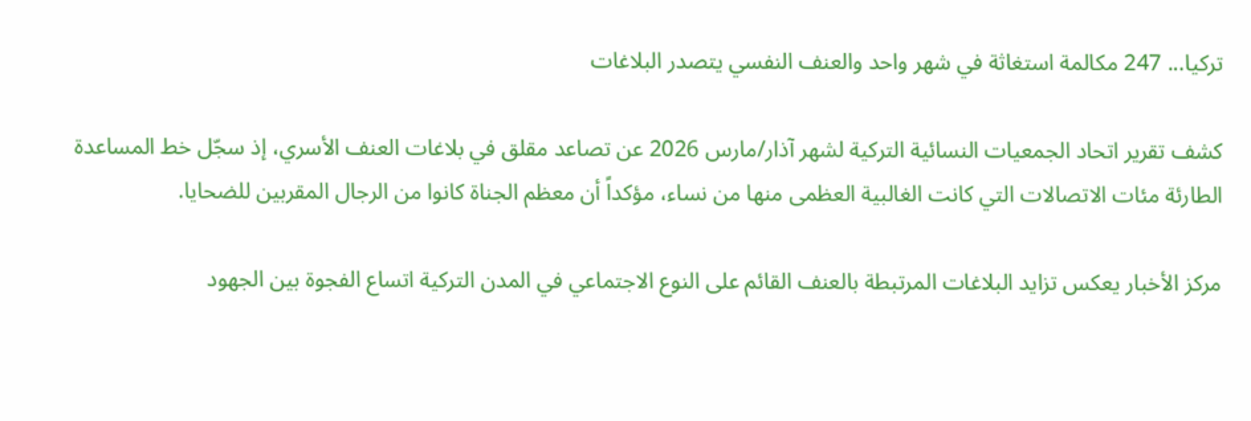تركيا... 247 مكالمة استغاثة في شهر واحد والعنف النفسي يتصدر البلاغات

كشف تقرير اتحاد الجمعيات النسائية التركية لشهر آذار/مارس 2026 عن تصاعد مقلق في بلاغات العنف الأسري، إذ سجّل خط المساعدة الطارئة مئات الاتصالات التي كانت الغالبية العظمى منها من نساء، مؤكداً أن معظم الجناة كانوا من الرجال المقربين للضحايا.

مركز الأخبار يعكس تزايد البلاغات المرتبطة بالعنف القائم على النوع الاجتماعي في المدن التركية اتساع الفجوة بين الجهود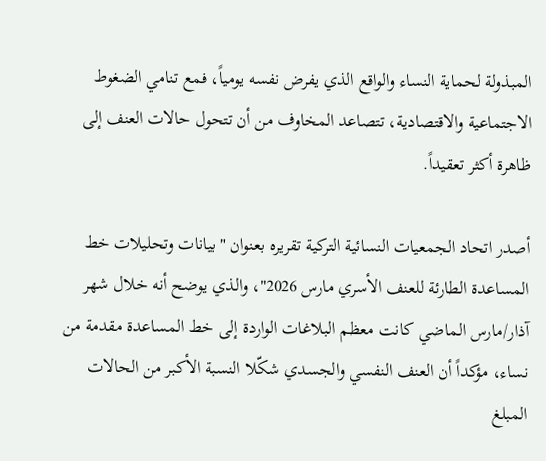المبذولة لحماية النساء والواقع الذي يفرض نفسه يومياً، فمع تنامي الضغوط الاجتماعية والاقتصادية، تتصاعد المخاوف من أن تتحول حالات العنف إلى ظاهرة أكثر تعقيداً.

أصدر اتحاد الجمعيات النسائية التركية تقريره بعنوان "بيانات وتحليلات خط المساعدة الطارئة للعنف الأسري مارس 2026"، والذي يوضح أنه خلال شهر آذار/مارس الماضي كانت معظم البلاغات الواردة إلى خط المساعدة مقدمة من نساء، مؤكداً أن العنف النفسي والجسدي شكّلا النسبة الأكبر من الحالات المبلغ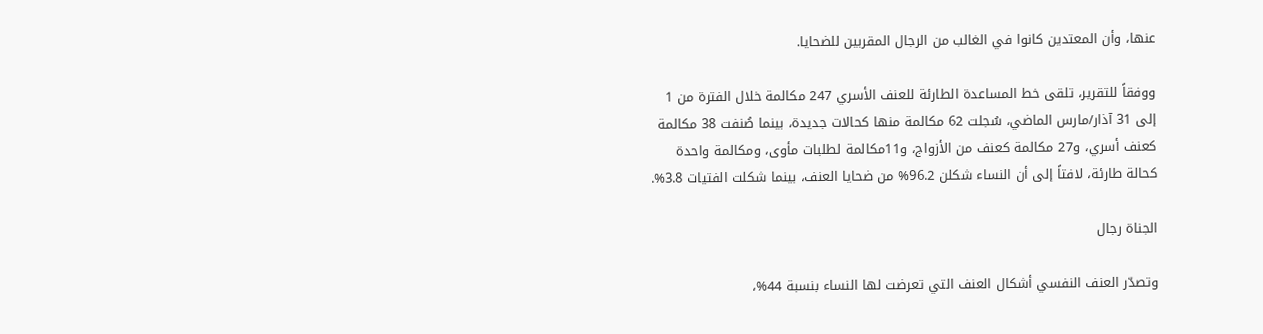عنها، وأن المعتدين كانوا في الغالب من الرجال المقربين للضحايا.

ووفقاً للتقرير، تلقى خط المساعدة الطارئة للعنف الأسري 247 مكالمة خلال الفترة من 1 إلى 31 آذار/مارس الماضي، سُجلت 62 مكالمة منها كحالات جديدة، بينما صُنفت 38 مكالمة كعنف أسري، و27 مكالمة كعنف من الأزواج، و11مكالمة لطلبات مأوى، ومكالمة واحدة كحالة طارئة، لافتاً إلى أن النساء شكلن 96.2% من ضحايا العنف، بينما شكلت الفتيات 3.8%.

الجناة رجال

وتصدّر العنف النفسي أشكال العنف التي تعرضت لها النساء بنسبة 44%،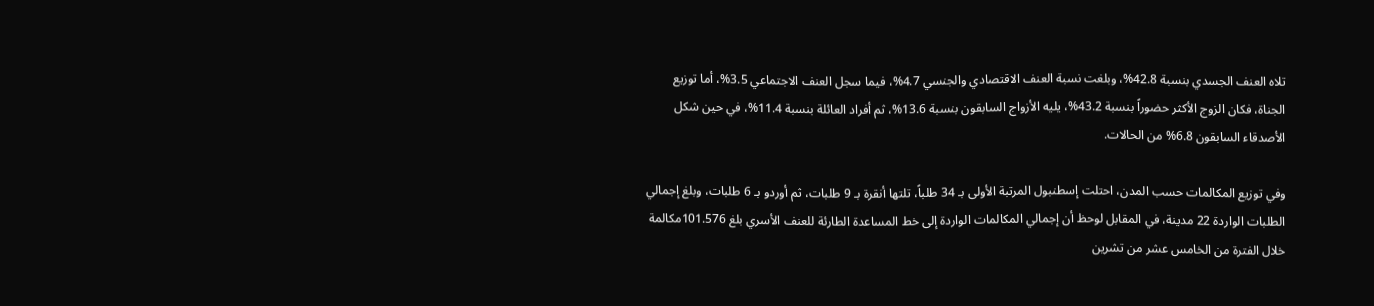تلاه العنف الجسدي بنسبة 42.8%، وبلغت نسبة العنف الاقتصادي والجنسي 4.7%، فيما سجل العنف الاجتماعي 3.5%، أما توزيع الجناة، فكان الزوج الأكثر حضوراً بنسبة 43.2%، يليه الأزواج السابقون بنسبة 13.6%، ثم أفراد العائلة بنسبة 11.4%، في حين شكل الأصدقاء السابقون 6.8% من الحالات.

وفي توزيع المكالمات حسب المدن، احتلت إسطنبول المرتبة الأولى بـ 34 طلباً، تلتها أنقرة بـ 9 طلبات، ثم أوردو بـ 6 طلبات، وبلغ إجمالي الطلبات الواردة 22 مدينة، في المقابل لوحظ أن إجمالي المكالمات الواردة إلى خط المساعدة الطارئة للعنف الأسري بلغ 101.576مكالمة خلال الفترة من الخامس عشر من تشرين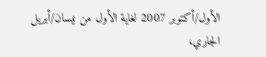الأول/أكتوبر 2007 لغاية الأول من نيسان/أبريل الجاري،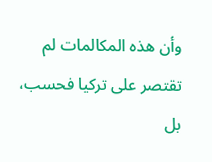وأن هذه المكالمات لم تقتصر على تركيا فحسب، بل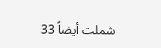شملت أيضاً 33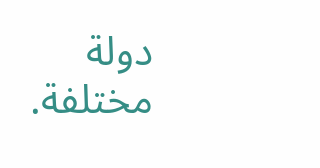دولة مختلفة.